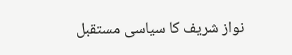نواز شریف کا سیاسی مستقبل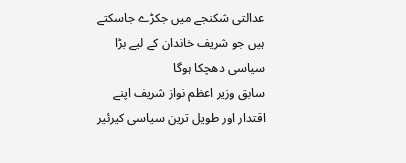عدالتی شکنجے میں جکڑے جاسکتے ہیں جو شریف خاندان کے لیے بڑا سیاسی دھچکا ہوگا
سابق وزیر اعظم نواز شریف اپنے اقتدار اور طویل ترین سیاسی کیرئیر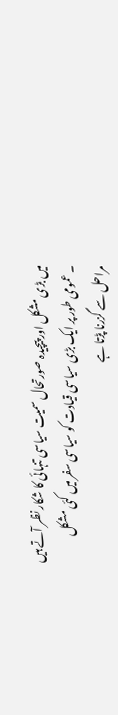میں بڑی مشکل اور پیچیدہ صورتحال سمیت سیاسی تنہائی کا شکار نظر آتے ہیں ۔ عمومی طور پر ایک بڑی سیاسی قیادت کو سیاسی سفر میں کئی مشکل مراحل سے گزرنا پڑتا ہے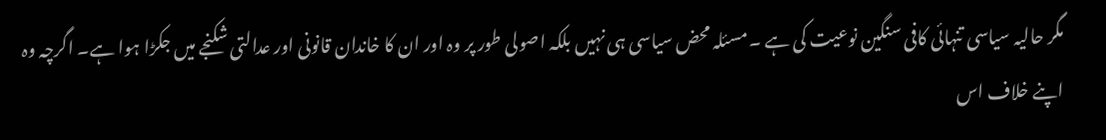مگر حالیہ سیاسی تنہائی کافی سنگین نوعیت کی ہے ۔ مسئلہ محض سیاسی ہی نہیں بلکہ اصولی طور پر وہ اور ان کا خاندان قانونی اور عدالتی شکنجے میں جکڑا ہوا ہے۔ اگرچہ وہ اپنے خلاف اس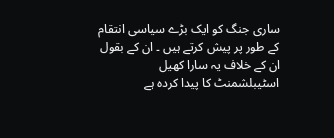ساری جنگ کو ایک بڑے سیاسی انتقام کے طور پر پیش کرتے ہیں ۔ ان کے بقول ان کے خلاف یہ سارا کھیل اسٹیبلشمنٹ کا پیدا کردہ ہے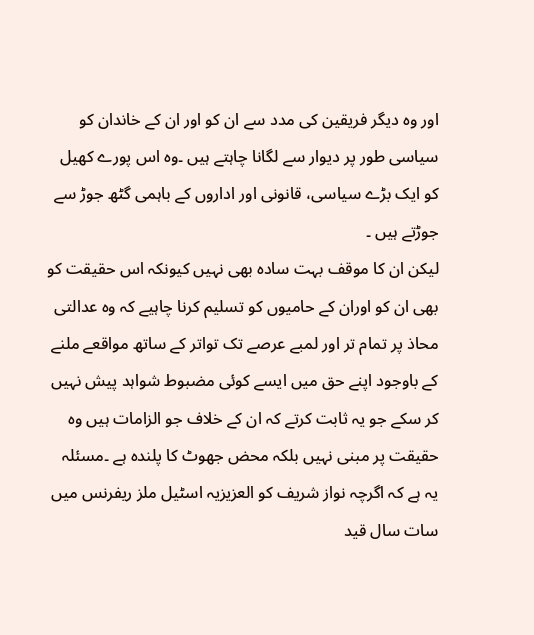اور وہ دیگر فریقین کی مدد سے ان کو اور ان کے خاندان کو سیاسی طور پر دیوار سے لگانا چاہتے ہیں ۔وہ اس پورے کھیل کو ایک بڑے سیاسی، قانونی اور اداروں کے باہمی گٹھ جوڑ سے جوڑتے ہیں ۔
لیکن ان کا موقف بہت سادہ بھی نہیں کیونکہ اس حقیقت کو بھی ان کو اوران کے حامیوں کو تسلیم کرنا چاہیے کہ وہ عدالتی محاذ پر تمام تر اور لمبے عرصے تک تواتر کے ساتھ مواقعے ملنے کے باوجود اپنے حق میں ایسے کوئی مضبوط شواہد پیش نہیں کر سکے جو یہ ثابت کرتے کہ ان کے خلاف جو الزامات ہیں وہ حقیقت پر مبنی نہیں بلکہ محض جھوٹ کا پلندہ ہے ۔مسئلہ یہ ہے کہ اگرچہ نواز شریف کو العزیزیہ اسٹیل ملز ریفرنس میں سات سال قید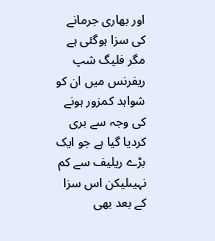اور بھاری جرمانے کی سزا ہوگئی ہے مگر فلیگ شپ ریفرنس میں ان کو شواہد کمزور ہونے کی وجہ سے بری کردیا گیا ہے جو ایک بڑے ریلیف سے کم نہیںلیکن اس سزا کے بعد بھی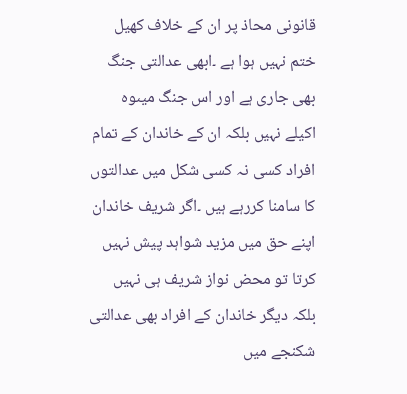قانونی محاذ پر ان کے خلاف کھیل ختم نہیں ہوا ہے ۔ابھی عدالتی جنگ بھی جاری ہے اور اس جنگ میںوہ اکیلے نہیں بلکہ ان کے خاندان کے تمام افراد کسی نہ کسی شکل میں عدالتوں کا سامنا کررہے ہیں ۔اگر شریف خاندان اپنے حق میں مزید شواہد پیش نہیں کرتا تو محض نواز شریف ہی نہیں بلکہ دیگر خاندان کے افراد بھی عدالتی شکنجے میں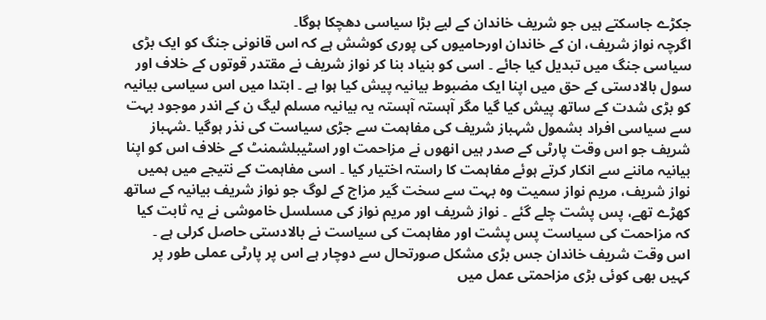جکڑے جاسکتے ہیں جو شریف خاندان کے لیے بڑا سیاسی دھچکا ہوگا۔
اگرچہ نواز شریف، ان کے خاندان اورحامیوں کی پوری کوشش ہے کہ اس قانونی جنگ کو ایک بڑی سیاسی جنگ میں تبدیل کیا جائے ۔ اسی کو بنیاد بنا کر نواز شریف نے مقتدر قوتوں کے خلاف اور سول بالادستی کے حق میں اپنا ایک مضبوط بیانیہ پیش کیا ہوا ہے ۔ ابتدا میں اس سیاسی بیانیہ کو بڑی شدت کے ساتھ پیش کیا گیا مگر آہستہ آہستہ یہ بیانیہ مسلم لیگ ن کے اندر موجود بہت سے سیاسی افراد بشمول شہباز شریف کی مفاہمت سے جڑی سیاست کی نذر ہوگیا ۔شہباز شریف جو اس وقت پارٹی کے صدر ہیں انھوں نے مزاحمت اور اسٹیبلشمنٹ کے خلاف اس کو اپنا بیانیہ ماننے سے انکار کرتے ہوئے مفاہمت کا راستہ اختیار کیا ۔ اسی مفاہمت کے نتیجے میں ہمیں نواز شریف، مریم نواز سمیت وہ بہت سے سخت گیر مزاج کے لوگ جو نواز شریف بیانیہ کے ساتھ کھڑے تھے، پس پشت چلے گئے ۔ نواز شریف اور مریم نواز کی مسلسل خاموشی نے یہ ثابت کیا کہ مزاحمت کی سیاست پس پشت اور مفاہمت کی سیاست نے بالادستی حاصل کرلی ہے ۔
اس وقت شریف خاندان جس بڑی مشکل صورتحال سے دوچار ہے اس پر پارٹی عملی طور پر کہیں بھی کوئی بڑی مزاحمتی عمل میں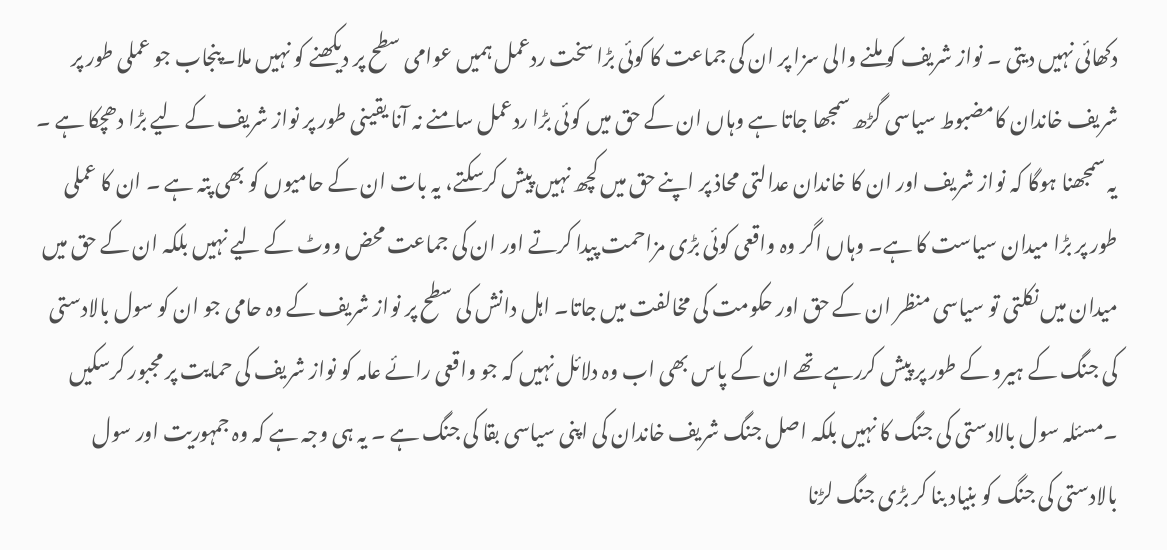دکھائی نہیں دیتی ۔ نواز شریف کو ملنے والی سزا پر ان کی جماعت کا کوئی بڑا سخت ردعمل ہمیں عوامی سطح پر دیکھنے کو نہیں ملا۔پنجاب جو عملی طور پر شریف خاندان کامضبوط سیاسی گڑھ سمجھا جاتا ہے وہاں ان کے حق میں کوئی بڑا ردعمل سامنے نہ آنا یقینی طور پر نواز شریف کے لیے بڑا دھچکا ہے ۔
یہ سمجھنا ہوگا کہ نواز شریف اور ان کا خاندان عدالتی محاذ پر اپنے حق میں کچھ نہیں پیش کرسکتے، یہ بات ان کے حامیوں کو بھی پتہ ہے ۔ ان کا عملی طور پر بڑا میدان سیاست کا ہے۔ وہاں اگر وہ واقعی کوئی بڑی مزاحمت پیدا کرتے اور ان کی جماعت محض ووٹ کے لیے نہیں بلکہ ان کے حق میں میدان میں نکلتی تو سیاسی منظر ان کے حق اور حکومت کی مخالفت میں جاتا۔ اہل دانش کی سطح پر نواز شریف کے وہ حامی جو ان کو سول بالادستی کی جنگ کے ہیرو کے طور پر پیش کررہے تھے ان کے پاس بھی اب وہ دلائل نہیں کہ جو واقعی رائے عامہ کو نواز شریف کی حمایت پر مجبور کرسکیں ۔مسئلہ سول بالادستی کی جنگ کا نہیں بلکہ اصل جنگ شریف خاندان کی اپنی سیاسی بقا کی جنگ ہے ۔ یہ ہی وجہ ہے کہ وہ جمہوریت اور سول بالادستی کی جنگ کو بنیاد بنا کر بڑی جنگ لڑنا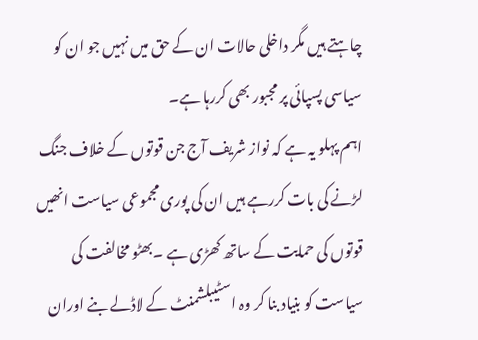چاہتے ہیں مگر داخلی حالات ان کے حق میں نہیں جو ان کو سیاسی پسپائی پر مجبور بھی کررہا ہے۔
اہم پہلو یہ ہے کہ نواز شریف آج جن قوتوں کے خلاف جنگ لڑنے کی بات کررہے ہیں ان کی پوری مجموعی سیاست انھیں قوتوں کی حمایت کے ساتھ کھڑی ہے ۔بھٹو مخالفت کی سیاست کو بنیاد بنا کر وہ اسٹیبلشمنٹ کے لاڈلے بنے اوران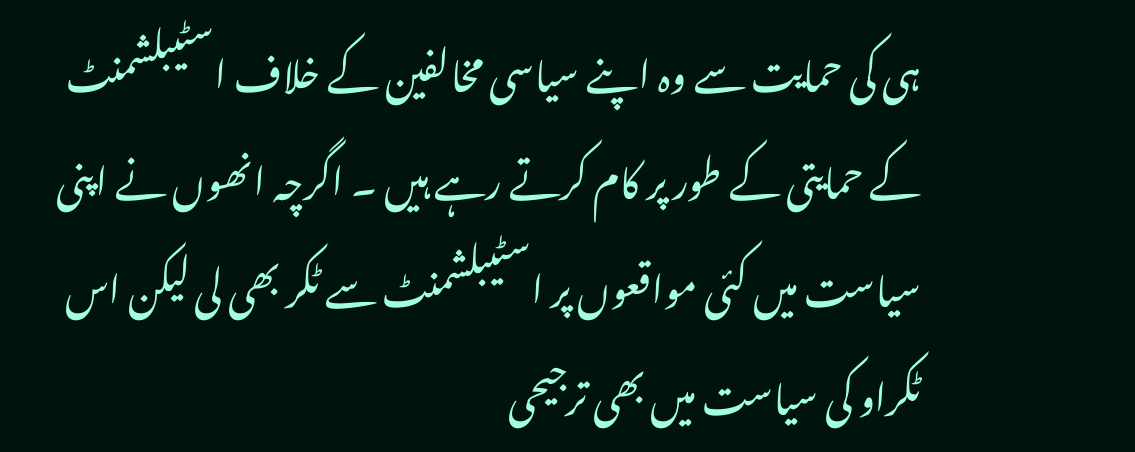ہی کی حمایت سے وہ اپنے سیاسی مخالفین کے خلاف اسٹیبلشمنٹ کے حمایتی کے طور پر کام کرتے رہے ہیں ۔ اگرچہ انھوں نے اپنی سیاست میں کئی مواقعوں پر اسٹیبلشمنٹ سے ٹکر بھی لی لیکن اس ٹکراو کی سیاست میں بھی ترجیحی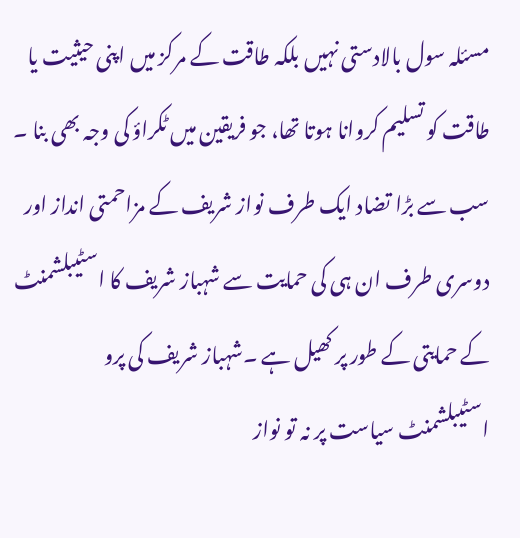مسئلہ سول بالادستی نہیں بلکہ طاقت کے مرکز میں اپنی حیثیت یا طاقت کو تسلیم کروانا ہوتا تھا، جو فریقین میں ٹکراؤ کی وجہ بھی بنا ۔ سب سے بڑا تضاد ایک طرف نواز شریف کے مزاحمتی انداز اور دوسری طرف ان ہی کی حمایت سے شہباز شریف کا اسٹیبلشمنٹ کے حمایتی کے طور پر کھیل ہے ۔شہباز شریف کی پرو اسٹیبلشمنٹ سیاست پر نہ تو نواز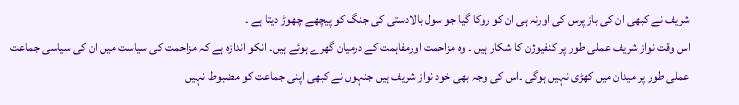شریف نے کبھی ان کی باز پرس کی اورنہ ہی ان کو روکا گیا جو سول بالادستی کی جنگ کو پیچھے چھوڑ دیتا ہے ۔
اس وقت نواز شریف عملی طور پر کنفیوژن کا شکار ہیں ۔ وہ مزاحمت اورمفاہمت کے درمیان گھرے ہوئے ہیں۔ انکو اندازہ ہے کہ مزاحمت کی سیاست میں ان کی سیاسی جماعت عملی طور پر میدان میں کھڑی نہیں ہوگی ۔اس کی وجہ بھی خود نواز شریف ہیں جنہوں نے کبھی اپنی جماعت کو مضبوط نہیں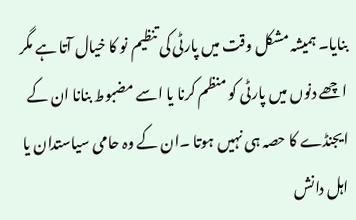بنایا۔ ہمیشہ مشکل وقت میں پارٹی کی تنظیم نو کا خیال آتا ہے مگر اچھے دنوں میں پارٹی کو منظم کرنا یا اسے مضبوط بنانا ان کے ایجنڈے کا حصہ ہی نہیں ہوتا ۔ان کے وہ حامی سیاستدان یا اہل دانش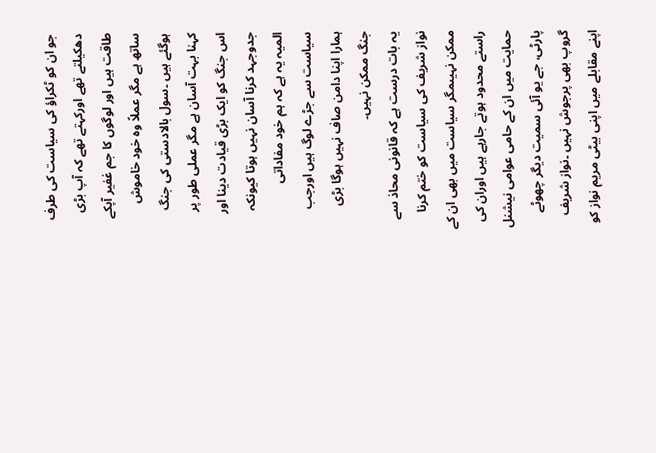جو ان کو ٹکراؤ کی سیاست کی طرف دھکیلتے تھے اورکہتے تھے کہ آپ بڑی طاقت ہیں اور لوگوں کا جم غفیر آپکے ساتھ ہے مگر عملاً وہ خود خاموش ہوگئے ہیں ۔سول بالادستی کی جنگ کہنا بہت آسان ہے مگر عملی طور پر اس جنگ کو ایک بڑی قیادت دینا اور جدوجہد کرنا آسان نہیں ہوتا کیونکہ المیہ یہ ہے کہ ہم خود مفاداتی سیاست سے جڑے لوگ ہیں اورجب ہمارا اپنا دامن صاف نہیں ہوگا بڑی جنگ ممکن نہیں۔
یہ بات درست ہے کہ قانونی محاذ سے نواز شریف کی سیاست کو ختم کرنا ممکن نہیںمگر سیاست میں بھی ان کے راستے محدود ہوتے جارہے ہیں اوران کی حمایت میں ان کے حامی عوامی نیشنل پارٹی، جے یو آئی سمیت دیگر چھوٹے گروپ بھی پرجوش نہیں ۔نواز شریف اپنے مقابلے میں اپنی بیٹی مریم نواز کو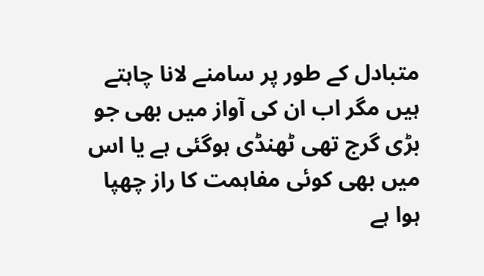متبادل کے طور پر سامنے لانا چاہتے ہیں مگر اب ان کی آواز میں بھی جو بڑی گرج تھی ٹھنڈی ہوگئی ہے یا اس میں بھی کوئی مفاہمت کا راز چھپا ہوا ہے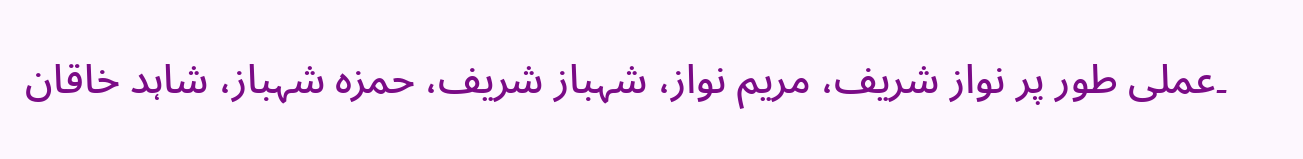۔عملی طور پر نواز شریف، مریم نواز، شہباز شریف، حمزہ شہباز، شاہد خاقان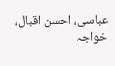عباسی، احسن اقبال، خواجہ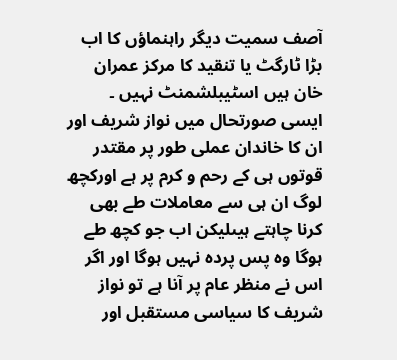آصف سمیت دیگر راہنماؤں کا اب بڑا ٹارگٹ یا تنقید کا مرکز عمران خان ہیں اسٹیبلشمنٹ نہیں ۔ ایسی صورتحال میں نواز شریف اور ان کا خاندان عملی طور پر مقتدر قوتوں ہی کے رحم و کرم پر ہے اورکچھ لوگ ان ہی سے معاملات طے بھی کرنا چاہتے ہیںلیکن اب جو کچھ طے ہوگا وہ پس پردہ نہیں ہوگا اور اگر اس نے منظر عام پر آنا ہے تو نواز شریف کا سیاسی مستقبل اور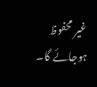غیر محفوظ ہوجائے گا۔